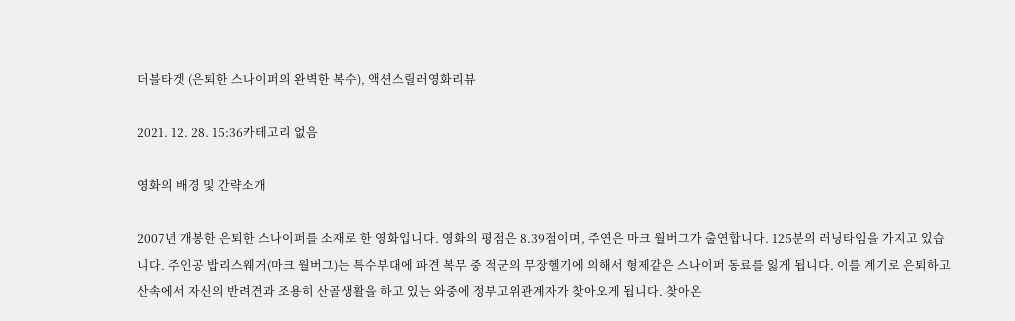더블타겟 (은퇴한 스나이퍼의 완벽한 복수), 액션스릴러영화리뷰

2021. 12. 28. 15:36카테고리 없음

영화의 배경 및 간략소개

2007년 개봉한 은퇴한 스나이퍼를 소재로 한 영화입니다. 영화의 평점은 8.39점이며, 주연은 마크 월버그가 출연합니다. 125분의 러닝타임을 가지고 있습니다. 주인공 밥리스웨거(마크 월버그)는 특수부대에 파견 복무 중 적군의 무장헬기에 의해서 형제같은 스나이퍼 동료를 잃게 됩니다. 이를 계기로 은퇴하고 산속에서 자신의 반려견과 조용히 산골생활을 하고 있는 와중에 정부고위관계자가 찾아오게 됩니다. 찾아온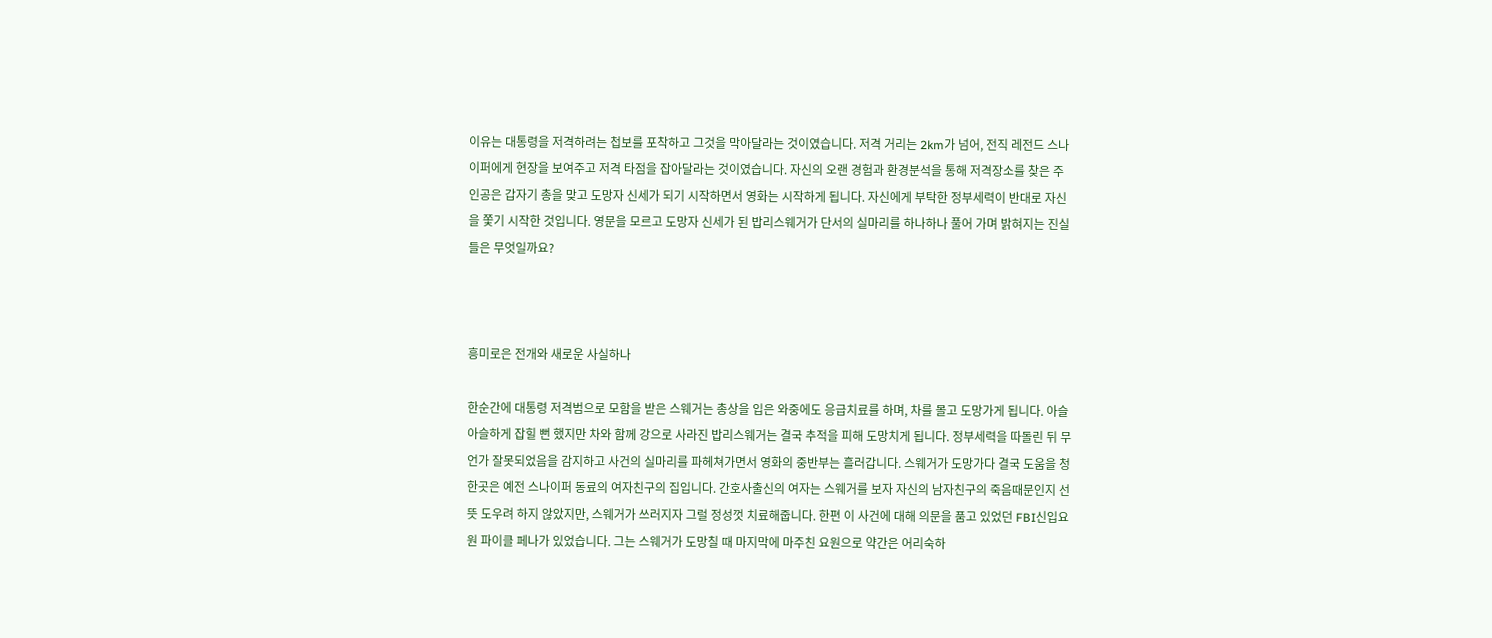이유는 대통령을 저격하려는 첩보를 포착하고 그것을 막아달라는 것이였습니다. 저격 거리는 2km가 넘어, 전직 레전드 스나이퍼에게 현장을 보여주고 저격 타점을 잡아달라는 것이였습니다. 자신의 오랜 경험과 환경분석을 통해 저격장소를 찾은 주인공은 갑자기 총을 맞고 도망자 신세가 되기 시작하면서 영화는 시작하게 됩니다. 자신에게 부탁한 정부세력이 반대로 자신을 쫓기 시작한 것입니다. 영문을 모르고 도망자 신세가 된 밥리스웨거가 단서의 실마리를 하나하나 풀어 가며 밝혀지는 진실들은 무엇일까요?



흥미로은 전개와 새로운 사실하나

한순간에 대통령 저격범으로 모함을 받은 스웨거는 총상을 입은 와중에도 응급치료를 하며, 차를 몰고 도망가게 됩니다. 아슬아슬하게 잡힐 뻔 했지만 차와 함께 강으로 사라진 밥리스웨거는 결국 추적을 피해 도망치게 됩니다. 정부세력을 따돌린 뒤 무언가 잘못되었음을 감지하고 사건의 실마리를 파헤쳐가면서 영화의 중반부는 흘러갑니다. 스웨거가 도망가다 결국 도움을 청한곳은 예전 스나이퍼 동료의 여자친구의 집입니다. 간호사출신의 여자는 스웨거를 보자 자신의 남자친구의 죽음때문인지 선뜻 도우려 하지 않았지만, 스웨거가 쓰러지자 그럴 정성껏 치료해줍니다. 한편 이 사건에 대해 의문을 품고 있었던 FBI신입요원 파이클 페나가 있었습니다. 그는 스웨거가 도망칠 때 마지막에 마주친 요원으로 약간은 어리숙하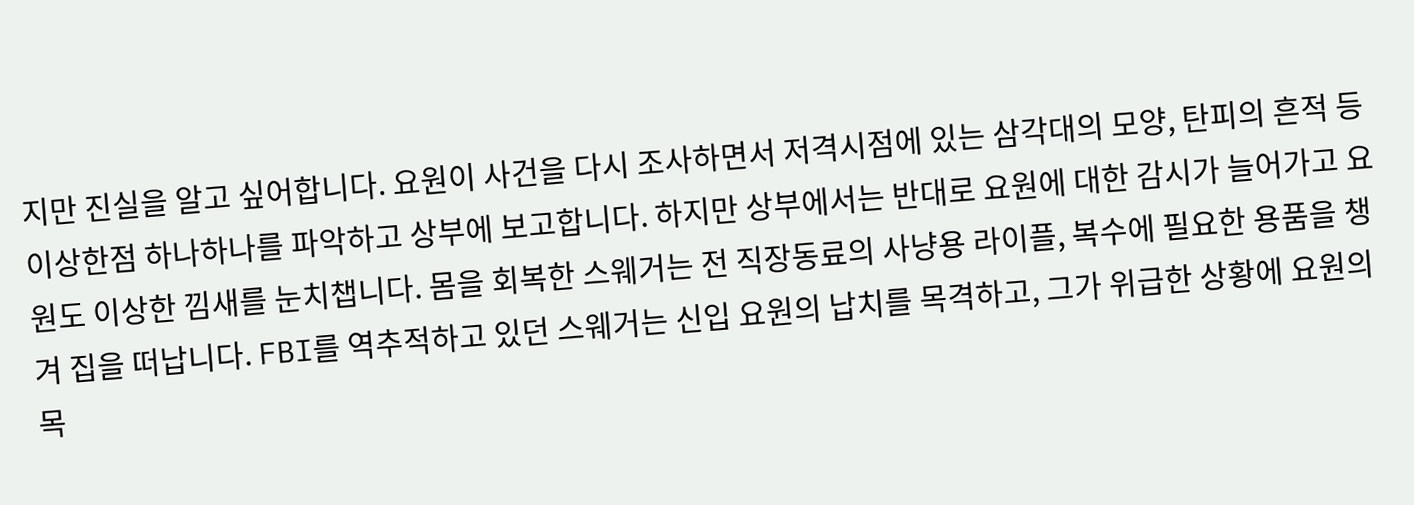지만 진실을 알고 싶어합니다. 요원이 사건을 다시 조사하면서 저격시점에 있는 삼각대의 모양, 탄피의 흔적 등 이상한점 하나하나를 파악하고 상부에 보고합니다. 하지만 상부에서는 반대로 요원에 대한 감시가 늘어가고 요원도 이상한 낌새를 눈치챕니다. 몸을 회복한 스웨거는 전 직장동료의 사냥용 라이플, 복수에 필요한 용품을 챙겨 집을 떠납니다. FBI를 역추적하고 있던 스웨거는 신입 요원의 납치를 목격하고, 그가 위급한 상황에 요원의 목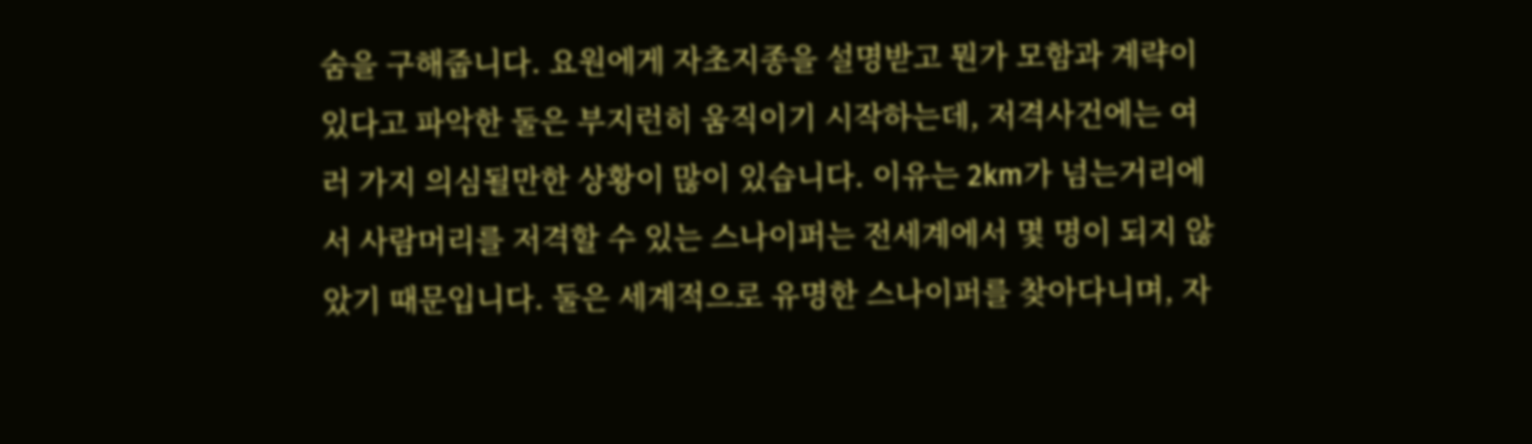숨을 구해줍니다. 요원에게 자초지종을 설명받고 뭔가 모함과 계략이 있다고 파악한 둘은 부지런히 움직이기 시작하는데, 저격사건에는 여러 가지 의심될만한 상황이 많이 있습니다. 이유는 2km가 넘는거리에서 사람머리를 저격할 수 있는 스나이퍼는 전세계에서 몇 명이 되지 않았기 때문입니다. 둘은 세계적으로 유명한 스나이퍼를 찾아다니며, 자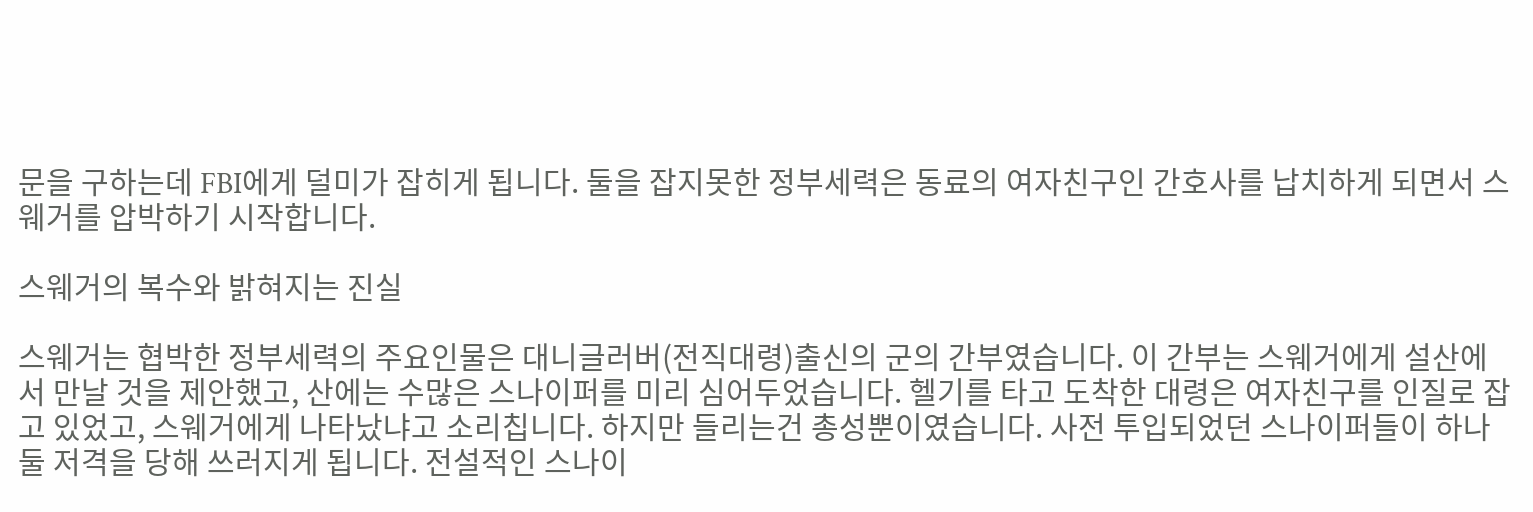문을 구하는데 FBI에게 덜미가 잡히게 됩니다. 둘을 잡지못한 정부세력은 동료의 여자친구인 간호사를 납치하게 되면서 스웨거를 압박하기 시작합니다.

스웨거의 복수와 밝혀지는 진실

스웨거는 협박한 정부세력의 주요인물은 대니글러버(전직대령)출신의 군의 간부였습니다. 이 간부는 스웨거에게 설산에서 만날 것을 제안했고, 산에는 수많은 스나이퍼를 미리 심어두었습니다. 헬기를 타고 도착한 대령은 여자친구를 인질로 잡고 있었고, 스웨거에게 나타났냐고 소리칩니다. 하지만 들리는건 총성뿐이였습니다. 사전 투입되었던 스나이퍼들이 하나 둘 저격을 당해 쓰러지게 됩니다. 전설적인 스나이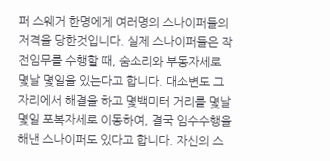퍼 스웨거 한명에게 여러명의 스나이퍼들의 저격을 당한것입니다. 실제 스나이퍼들은 작전임무를 수행할 때, 숨소리와 부동자세로 몇날 몇일을 있는다고 합니다. 대소변도 그 자리에서 해결을 하고 몇백미터 거리를 몇날 몇일 포복자세로 이동하여, 결국 임수수행을 해낸 스나이퍼도 있다고 합니다. 자신의 스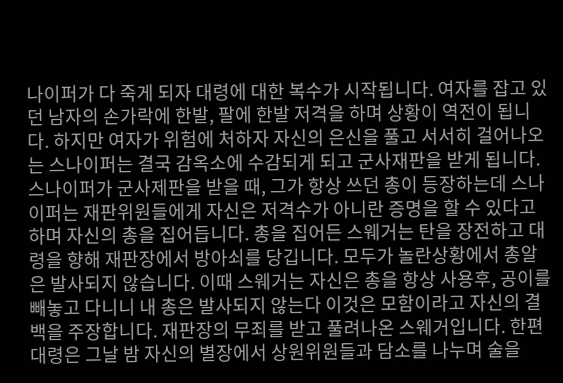나이퍼가 다 죽게 되자 대령에 대한 복수가 시작됩니다. 여자를 잡고 있던 남자의 손가락에 한발, 팔에 한발 저격을 하며 상황이 역전이 됩니다. 하지만 여자가 위험에 처하자 자신의 은신을 풀고 서서히 걸어나오는 스나이퍼는 결국 감옥소에 수감되게 되고 군사재판을 받게 됩니다. 스나이퍼가 군사제판을 받을 때, 그가 항상 쓰던 총이 등장하는데 스나이퍼는 재판위원들에게 자신은 저격수가 아니란 증명을 할 수 있다고 하며 자신의 총을 집어듭니다. 총을 집어든 스웨거는 탄을 장전하고 대령을 향해 재판장에서 방아쇠를 당깁니다. 모두가 놀란상황에서 총알은 발사되지 않습니다. 이때 스웨거는 자신은 총을 항상 사용후, 공이를 빼놓고 다니니 내 총은 발사되지 않는다 이것은 모함이라고 자신의 결백을 주장합니다. 재판장의 무죄를 받고 풀려나온 스웨거입니다. 한편 대령은 그날 밤 자신의 별장에서 상원위원들과 담소를 나누며 술을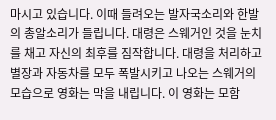마시고 있습니다. 이때 들려오는 발자국소리와 한발의 총알소리가 들립니다. 대령은 스웨거인 것을 눈치를 채고 자신의 최후를 짐작합니다. 대령을 처리하고 별장과 자동차를 모두 폭발시키고 나오는 스웨거의 모습으로 영화는 막을 내립니다. 이 영화는 모함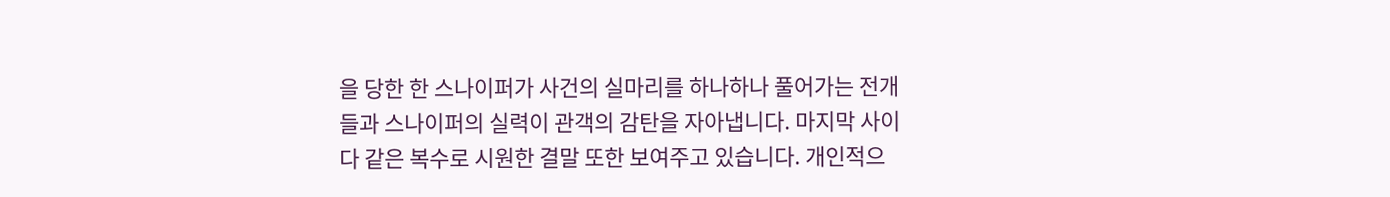을 당한 한 스나이퍼가 사건의 실마리를 하나하나 풀어가는 전개들과 스나이퍼의 실력이 관객의 감탄을 자아냅니다. 마지막 사이다 같은 복수로 시원한 결말 또한 보여주고 있습니다. 개인적으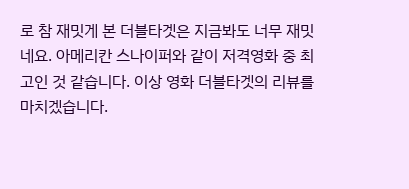로 참 재밋게 본 더블타겟은 지금봐도 너무 재밋네요. 아메리칸 스나이퍼와 같이 저격영화 중 최고인 것 같습니다. 이상 영화 더블타겟의 리뷰를 마치겠습니다.